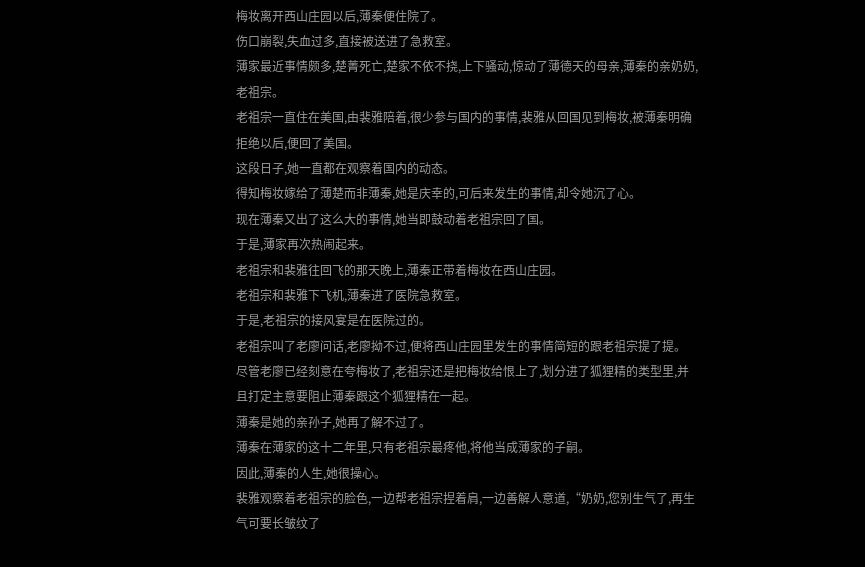梅妆离开西山庄园以后,薄秦便住院了。
伤口崩裂,失血过多,直接被送进了急救室。
薄家最近事情颇多,楚菁死亡,楚家不依不挠,上下骚动,惊动了薄德天的母亲,薄秦的亲奶奶,老祖宗。
老祖宗一直住在美国,由裴雅陪着,很少参与国内的事情,裴雅从回国见到梅妆,被薄秦明确拒绝以后,便回了美国。
这段日子,她一直都在观察着国内的动态。
得知梅妆嫁给了薄楚而非薄秦,她是庆幸的,可后来发生的事情,却令她沉了心。
现在薄秦又出了这么大的事情,她当即鼓动着老祖宗回了国。
于是,薄家再次热闹起来。
老祖宗和裴雅往回飞的那天晚上,薄秦正带着梅妆在西山庄园。
老祖宗和裴雅下飞机,薄秦进了医院急救室。
于是,老祖宗的接风宴是在医院过的。
老祖宗叫了老廖问话,老廖拗不过,便将西山庄园里发生的事情简短的跟老祖宗提了提。
尽管老廖已经刻意在夸梅妆了,老祖宗还是把梅妆给恨上了,划分进了狐狸精的类型里,并且打定主意要阻止薄秦跟这个狐狸精在一起。
薄秦是她的亲孙子,她再了解不过了。
薄秦在薄家的这十二年里,只有老祖宗最疼他,将他当成薄家的子嗣。
因此,薄秦的人生,她很操心。
裴雅观察着老祖宗的脸色,一边帮老祖宗捏着肩,一边善解人意道,“奶奶,您别生气了,再生气可要长皱纹了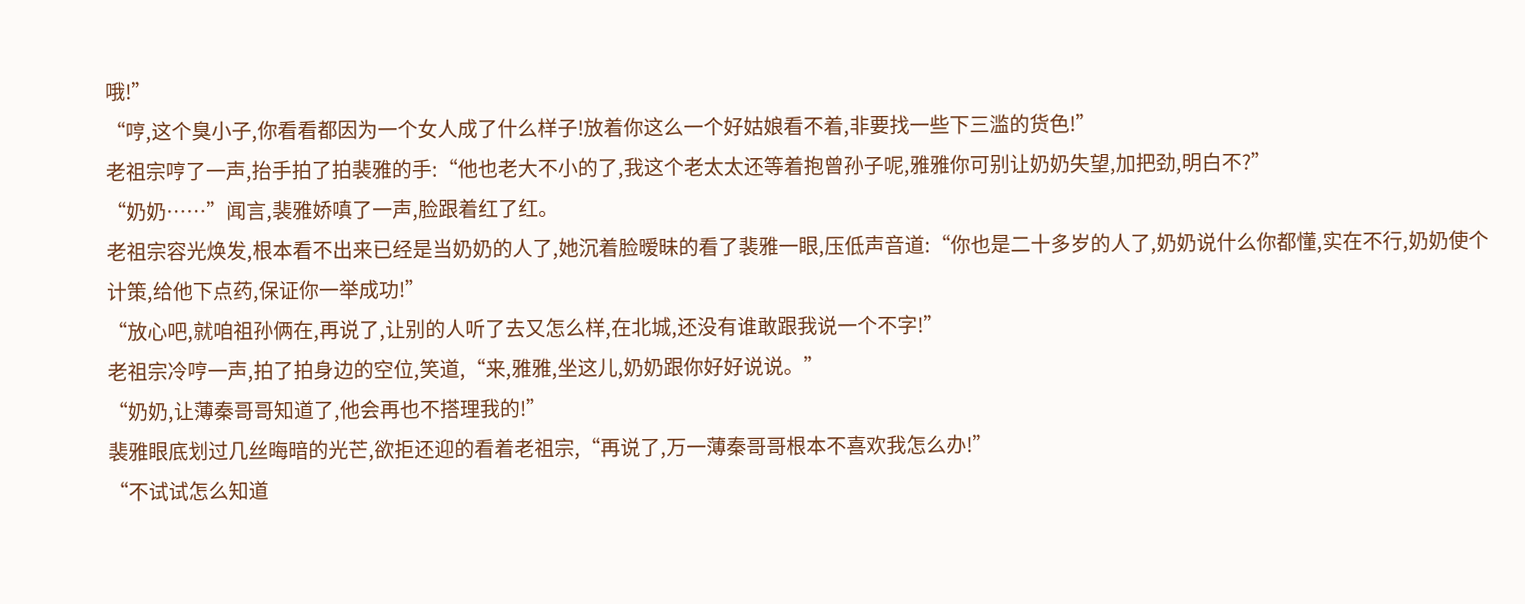哦!”
“哼,这个臭小子,你看看都因为一个女人成了什么样子!放着你这么一个好姑娘看不着,非要找一些下三滥的货色!”
老祖宗哼了一声,抬手拍了拍裴雅的手:“他也老大不小的了,我这个老太太还等着抱曾孙子呢,雅雅你可别让奶奶失望,加把劲,明白不?”
“奶奶……”闻言,裴雅娇嗔了一声,脸跟着红了红。
老祖宗容光焕发,根本看不出来已经是当奶奶的人了,她沉着脸暧昧的看了裴雅一眼,压低声音道:“你也是二十多岁的人了,奶奶说什么你都懂,实在不行,奶奶使个计策,给他下点药,保证你一举成功!”
“放心吧,就咱祖孙俩在,再说了,让别的人听了去又怎么样,在北城,还没有谁敢跟我说一个不字!”
老祖宗冷哼一声,拍了拍身边的空位,笑道,“来,雅雅,坐这儿,奶奶跟你好好说说。”
“奶奶,让薄秦哥哥知道了,他会再也不搭理我的!”
裴雅眼底划过几丝晦暗的光芒,欲拒还迎的看着老祖宗,“再说了,万一薄秦哥哥根本不喜欢我怎么办!”
“不试试怎么知道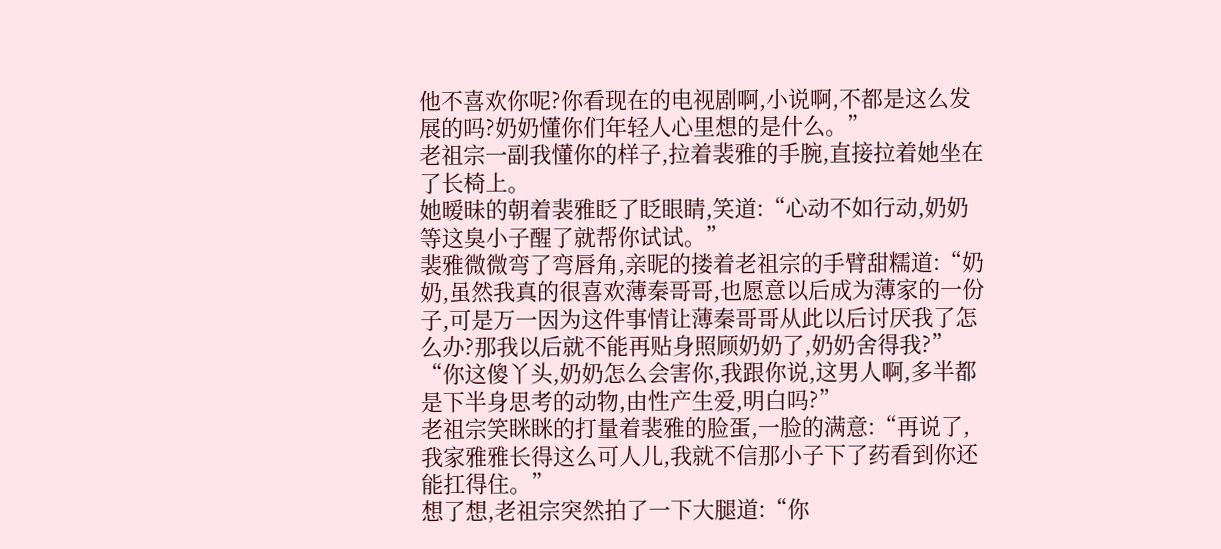他不喜欢你呢?你看现在的电视剧啊,小说啊,不都是这么发展的吗?奶奶懂你们年轻人心里想的是什么。”
老祖宗一副我懂你的样子,拉着裴雅的手腕,直接拉着她坐在了长椅上。
她暧昧的朝着裴雅眨了眨眼睛,笑道:“心动不如行动,奶奶等这臭小子醒了就帮你试试。”
裴雅微微弯了弯唇角,亲昵的搂着老祖宗的手臂甜糯道:“奶奶,虽然我真的很喜欢薄秦哥哥,也愿意以后成为薄家的一份子,可是万一因为这件事情让薄秦哥哥从此以后讨厌我了怎么办?那我以后就不能再贴身照顾奶奶了,奶奶舍得我?”
“你这傻丫头,奶奶怎么会害你,我跟你说,这男人啊,多半都是下半身思考的动物,由性产生爱,明白吗?”
老祖宗笑眯眯的打量着裴雅的脸蛋,一脸的满意:“再说了,我家雅雅长得这么可人儿,我就不信那小子下了药看到你还能扛得住。”
想了想,老祖宗突然拍了一下大腿道:“你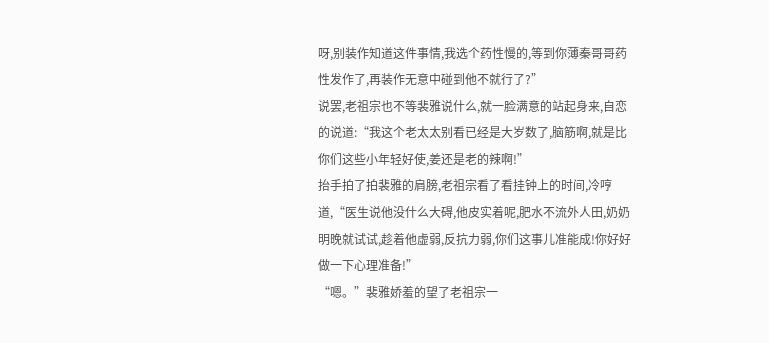呀,别装作知道这件事情,我选个药性慢的,等到你薄秦哥哥药性发作了,再装作无意中碰到他不就行了?”
说罢,老祖宗也不等裴雅说什么,就一脸满意的站起身来,自恋的说道:“我这个老太太别看已经是大岁数了,脑筋啊,就是比你们这些小年轻好使,姜还是老的辣啊!”
抬手拍了拍裴雅的肩膀,老祖宗看了看挂钟上的时间,冷哼道,“医生说他没什么大碍,他皮实着呢,肥水不流外人田,奶奶明晚就试试,趁着他虚弱,反抗力弱,你们这事儿准能成!你好好做一下心理准备!”
“嗯。”裴雅娇羞的望了老祖宗一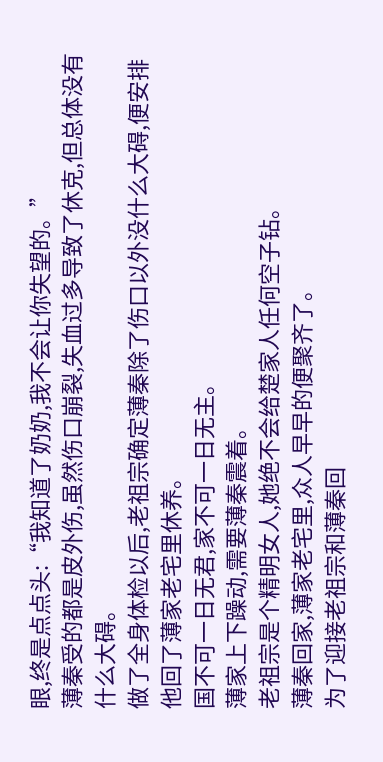眼,终是点点头:“我知道了奶奶,我不会让你失望的。”
薄秦受的都是皮外伤,虽然伤口崩裂,失血过多导致了休克,但总体没有什么大碍。
做了全身体检以后,老祖宗确定薄秦除了伤口以外没什么大碍,便安排他回了薄家老宅里休养。
国不可一日无君,家不可一日无主。
薄家上下躁动,需要薄秦震着。
老祖宗是个精明女人,她绝不会给楚家人任何空子钻。
薄秦回家,薄家老宅里,众人早早的便聚齐了。
为了迎接老祖宗和薄秦回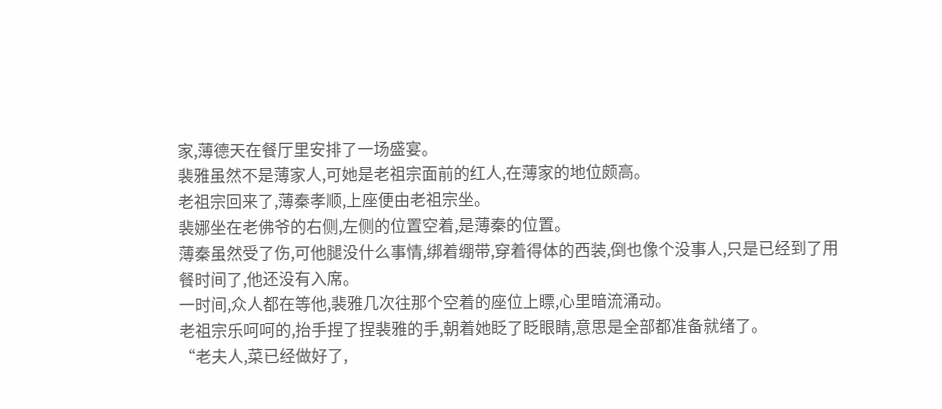家,薄德天在餐厅里安排了一场盛宴。
裴雅虽然不是薄家人,可她是老祖宗面前的红人,在薄家的地位颇高。
老祖宗回来了,薄秦孝顺,上座便由老祖宗坐。
裴娜坐在老佛爷的右侧,左侧的位置空着,是薄秦的位置。
薄秦虽然受了伤,可他腿没什么事情,绑着绷带,穿着得体的西装,倒也像个没事人,只是已经到了用餐时间了,他还没有入席。
一时间,众人都在等他,裴雅几次往那个空着的座位上瞟,心里暗流涌动。
老祖宗乐呵呵的,抬手捏了捏裴雅的手,朝着她眨了眨眼睛,意思是全部都准备就绪了。
“老夫人,菜已经做好了,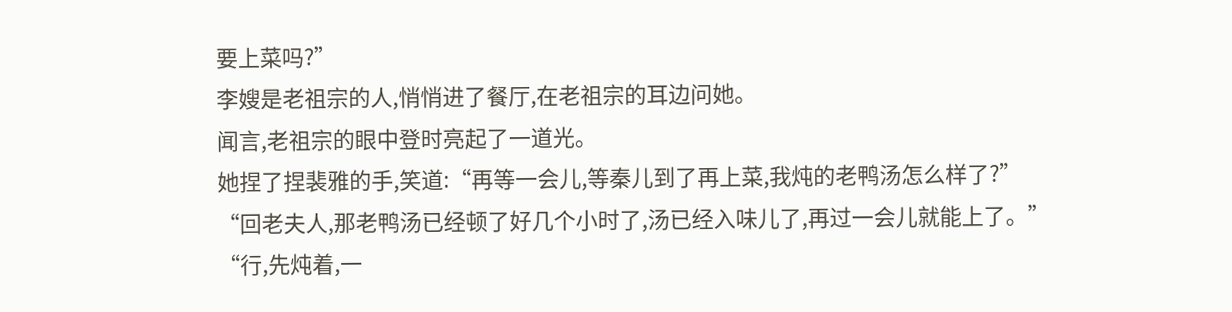要上菜吗?”
李嫂是老祖宗的人,悄悄进了餐厅,在老祖宗的耳边问她。
闻言,老祖宗的眼中登时亮起了一道光。
她捏了捏裴雅的手,笑道:“再等一会儿,等秦儿到了再上菜,我炖的老鸭汤怎么样了?”
“回老夫人,那老鸭汤已经顿了好几个小时了,汤已经入味儿了,再过一会儿就能上了。”
“行,先炖着,一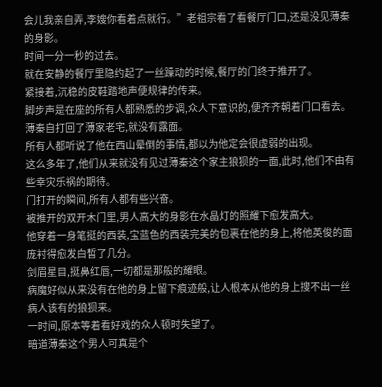会儿我亲自弄,李嫂你看着点就行。”老祖宗看了看餐厅门口,还是没见薄秦的身影。
时间一分一秒的过去。
就在安静的餐厅里隐约起了一丝躁动的时候,餐厅的门终于推开了。
紧接着,沉稳的皮鞋踏地声便规律的传来。
脚步声是在座的所有人都熟悉的步调,众人下意识的,便齐齐朝着门口看去。
薄秦自打回了薄家老宅,就没有露面。
所有人都听说了他在西山晕倒的事情,都以为他定会很虚弱的出现。
这么多年了,他们从来就没有见过薄秦这个家主狼狈的一面,此时,他们不由有些幸灾乐祸的期待。
门打开的瞬间,所有人都有些兴奋。
被推开的双开木门里,男人高大的身影在水晶灯的照耀下愈发高大。
他穿着一身笔挺的西装,宝蓝色的西装完美的包裹在他的身上,将他英俊的面庞衬得愈发白皙了几分。
剑眉星目,挺鼻红唇,一切都是那般的耀眼。
病魔好似从来没有在他的身上留下痕迹般,让人根本从他的身上搜不出一丝病人该有的狼狈来。
一时间,原本等着看好戏的众人顿时失望了。
暗道薄秦这个男人可真是个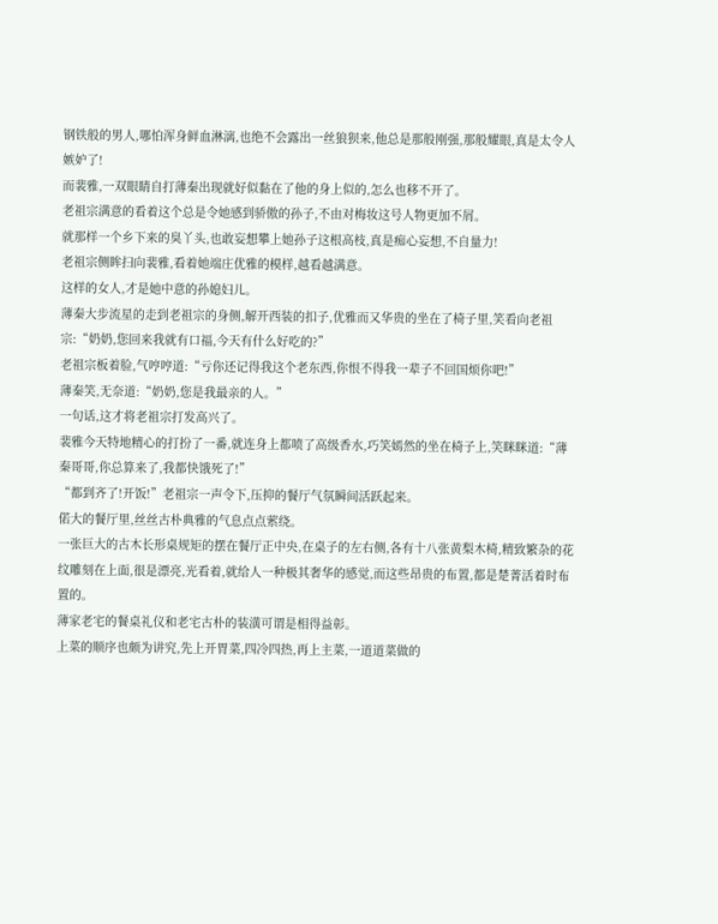钢铁般的男人,哪怕浑身鲜血淋漓,也绝不会露出一丝狼狈来,他总是那般刚强,那般耀眼,真是太令人嫉妒了!
而裴雅,一双眼睛自打薄秦出现就好似黏在了他的身上似的,怎么也移不开了。
老祖宗满意的看着这个总是令她感到骄傲的孙子,不由对梅妆这号人物更加不屑。
就那样一个乡下来的臭丫头,也敢妄想攀上她孙子这根高枝,真是痴心妄想,不自量力!
老祖宗侧眸扫向裴雅,看着她端庄优雅的模样,越看越满意。
这样的女人,才是她中意的孙媳妇儿。
薄秦大步流星的走到老祖宗的身侧,解开西装的扣子,优雅而又华贵的坐在了椅子里,笑看向老祖宗:“奶奶,您回来我就有口福,今天有什么好吃的?”
老祖宗板着脸,气哼哼道:“亏你还记得我这个老东西,你恨不得我一辈子不回国烦你吧!”
薄秦笑,无奈道:“奶奶,您是我最亲的人。”
一句话,这才将老祖宗打发高兴了。
裴雅今天特地精心的打扮了一番,就连身上都喷了高级香水,巧笑嫣然的坐在椅子上,笑眯眯道:“薄秦哥哥,你总算来了,我都快饿死了!”
“都到齐了!开饭!”老祖宗一声令下,压抑的餐厅气氛瞬间活跃起来。
偌大的餐厅里,丝丝古朴典雅的气息点点萦绕。
一张巨大的古木长形桌规矩的摆在餐厅正中央,在桌子的左右侧,各有十八张黄梨木椅,精致繁杂的花纹雕刻在上面,很是漂亮,光看着,就给人一种极其奢华的感觉,而这些昂贵的布置,都是楚菁活着时布置的。
薄家老宅的餐桌礼仪和老宅古朴的装潢可谓是相得益彰。
上菜的顺序也颇为讲究,先上开胃菜,四冷四热,再上主菜,一道道菜做的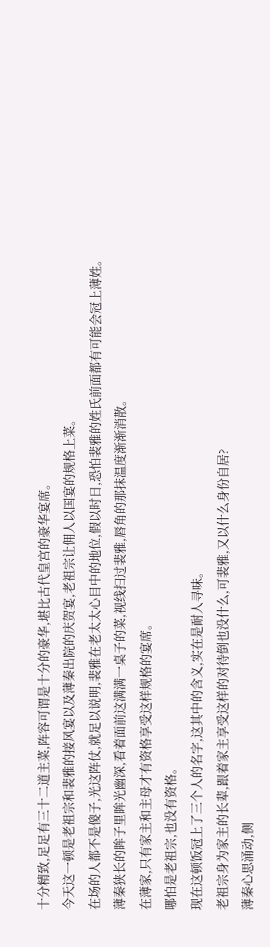十分精致,足足有三十二道主菜,阵容可谓是十分的豪华,堪比古代皇宫的豪华宴席。
今天这一顿是老祖宗和裴雅的接风宴以及薄秦出院的庆贺宴,老祖宗让佣人以国宴的规格上菜。
在场的人都不是傻子,光这阵仗,就足以说明,裴雅在老太太心目中的地位,假以时日,恐怕裴雅的姓氏前面都有可能会冠上薄姓。
薄秦狭长的眸子里眸光幽深,看着面前这满满一桌子的菜,视线扫过裴雅,唇角的那抹温度渐渐消散。
在薄家,只有家主和主母才有资格享受这样规格的宴席。
哪怕是老祖宗,也没有资格。
现在这顿饭冠上了三个人的名字,这其中的含义,实在是耐人寻味。
老祖宗身为家主的长辈,跟着家主享受这样的对待倒也没什么,可裴雅,又以什么身份自居?
薄秦心思涌动,侧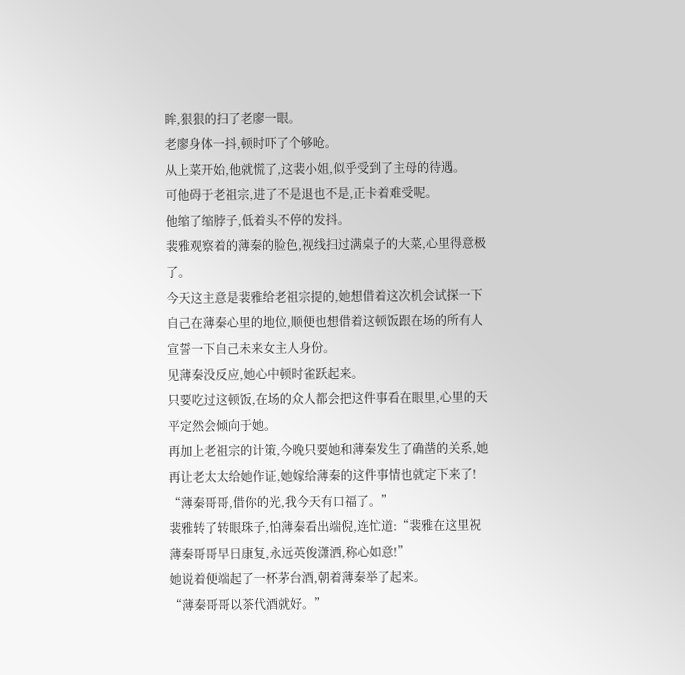眸,狠狠的扫了老廖一眼。
老廖身体一抖,顿时吓了个够呛。
从上菜开始,他就慌了,这裴小姐,似乎受到了主母的待遇。
可他碍于老祖宗,进了不是退也不是,正卡着难受呢。
他缩了缩脖子,低着头不停的发抖。
裴雅观察着的薄秦的脸色,视线扫过满桌子的大菜,心里得意极了。
今天这主意是裴雅给老祖宗提的,她想借着这次机会试探一下自己在薄秦心里的地位,顺便也想借着这顿饭跟在场的所有人宣誓一下自己未来女主人身份。
见薄秦没反应,她心中顿时雀跃起来。
只要吃过这顿饭,在场的众人都会把这件事看在眼里,心里的天平定然会倾向于她。
再加上老祖宗的计策,今晚只要她和薄秦发生了确凿的关系,她再让老太太给她作证,她嫁给薄秦的这件事情也就定下来了!
“薄秦哥哥,借你的光,我今天有口福了。”
裴雅转了转眼珠子,怕薄秦看出端倪,连忙道:“裴雅在这里祝薄秦哥哥早日康复,永远英俊潇洒,称心如意!”
她说着便端起了一杯茅台酒,朝着薄秦举了起来。
“薄秦哥哥以茶代酒就好。”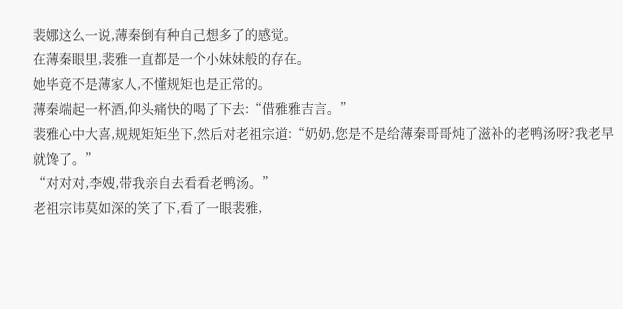裴娜这么一说,薄秦倒有种自己想多了的感觉。
在薄秦眼里,裴雅一直都是一个小妹妹般的存在。
她毕竟不是薄家人,不懂规矩也是正常的。
薄秦端起一杯酒,仰头痛快的喝了下去:“借雅雅吉言。”
裴雅心中大喜,规规矩矩坐下,然后对老祖宗道:“奶奶,您是不是给薄秦哥哥炖了滋补的老鸭汤呀?我老早就馋了。”
“对对对,李嫂,带我亲自去看看老鸭汤。”
老祖宗讳莫如深的笑了下,看了一眼裴雅,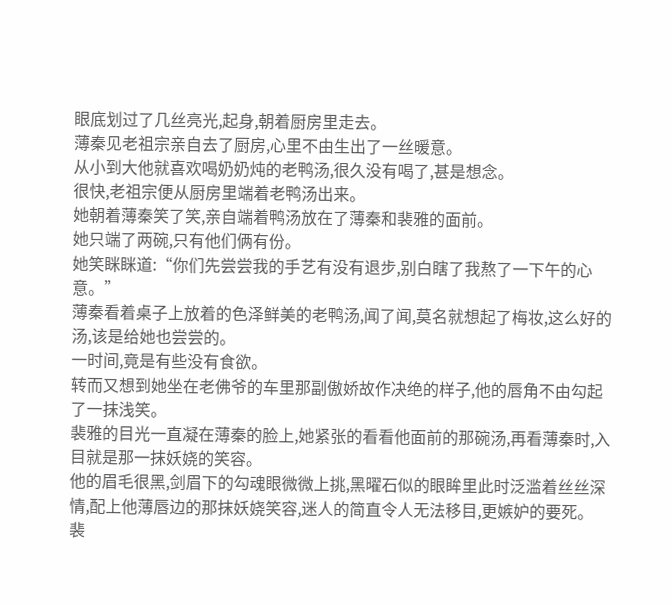眼底划过了几丝亮光,起身,朝着厨房里走去。
薄秦见老祖宗亲自去了厨房,心里不由生出了一丝暖意。
从小到大他就喜欢喝奶奶炖的老鸭汤,很久没有喝了,甚是想念。
很快,老祖宗便从厨房里端着老鸭汤出来。
她朝着薄秦笑了笑,亲自端着鸭汤放在了薄秦和裴雅的面前。
她只端了两碗,只有他们俩有份。
她笑眯眯道:“你们先尝尝我的手艺有没有退步,别白瞎了我熬了一下午的心意。”
薄秦看着桌子上放着的色泽鲜美的老鸭汤,闻了闻,莫名就想起了梅妆,这么好的汤,该是给她也尝尝的。
一时间,竟是有些没有食欲。
转而又想到她坐在老佛爷的车里那副傲娇故作决绝的样子,他的唇角不由勾起了一抹浅笑。
裴雅的目光一直凝在薄秦的脸上,她紧张的看看他面前的那碗汤,再看薄秦时,入目就是那一抹妖娆的笑容。
他的眉毛很黑,剑眉下的勾魂眼微微上挑,黑曜石似的眼眸里此时泛滥着丝丝深情,配上他薄唇边的那抹妖娆笑容,迷人的简直令人无法移目,更嫉妒的要死。
裴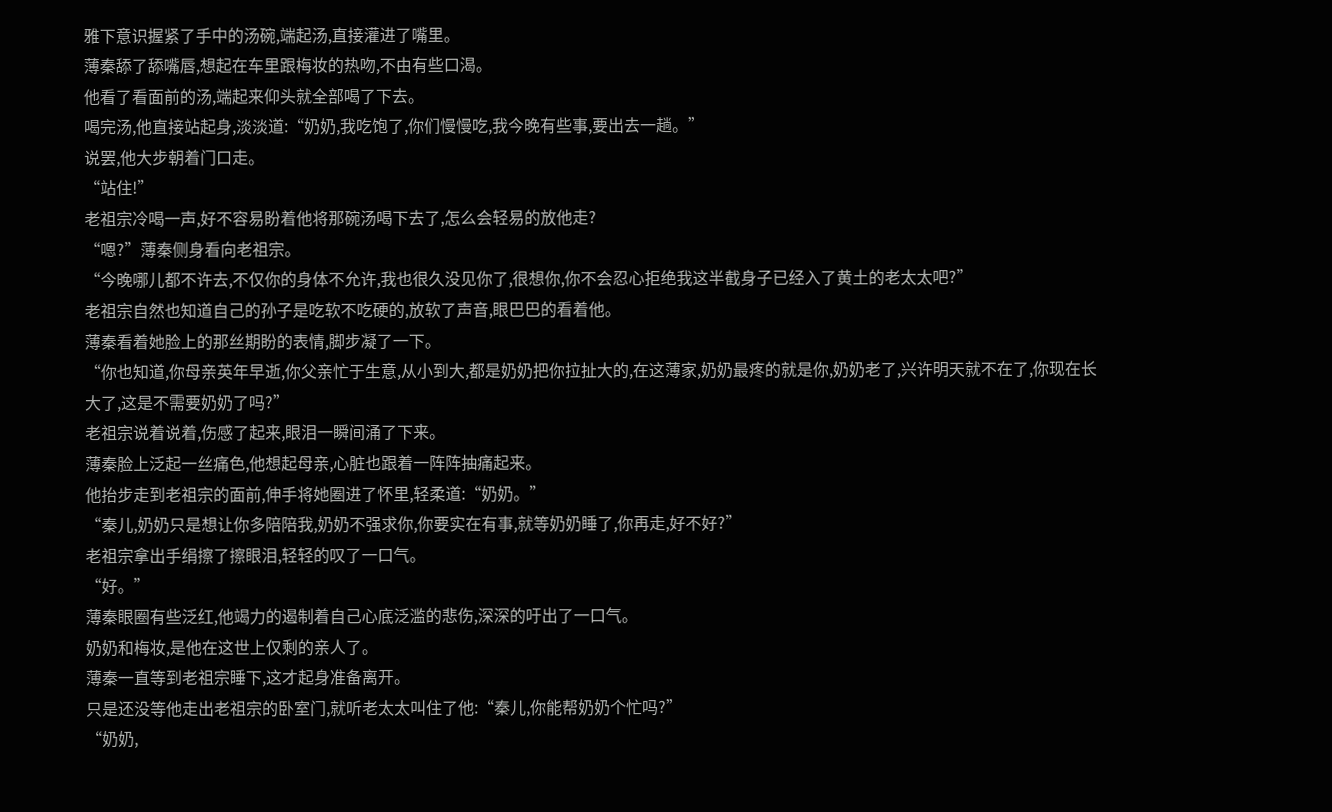雅下意识握紧了手中的汤碗,端起汤,直接灌进了嘴里。
薄秦舔了舔嘴唇,想起在车里跟梅妆的热吻,不由有些口渴。
他看了看面前的汤,端起来仰头就全部喝了下去。
喝完汤,他直接站起身,淡淡道:“奶奶,我吃饱了,你们慢慢吃,我今晚有些事,要出去一趟。”
说罢,他大步朝着门口走。
“站住!”
老祖宗冷喝一声,好不容易盼着他将那碗汤喝下去了,怎么会轻易的放他走?
“嗯?”薄秦侧身看向老祖宗。
“今晚哪儿都不许去,不仅你的身体不允许,我也很久没见你了,很想你,你不会忍心拒绝我这半截身子已经入了黄土的老太太吧?”
老祖宗自然也知道自己的孙子是吃软不吃硬的,放软了声音,眼巴巴的看着他。
薄秦看着她脸上的那丝期盼的表情,脚步凝了一下。
“你也知道,你母亲英年早逝,你父亲忙于生意,从小到大,都是奶奶把你拉扯大的,在这薄家,奶奶最疼的就是你,奶奶老了,兴许明天就不在了,你现在长大了,这是不需要奶奶了吗?”
老祖宗说着说着,伤感了起来,眼泪一瞬间涌了下来。
薄秦脸上泛起一丝痛色,他想起母亲,心脏也跟着一阵阵抽痛起来。
他抬步走到老祖宗的面前,伸手将她圈进了怀里,轻柔道:“奶奶。”
“秦儿,奶奶只是想让你多陪陪我,奶奶不强求你,你要实在有事,就等奶奶睡了,你再走,好不好?”
老祖宗拿出手绢擦了擦眼泪,轻轻的叹了一口气。
“好。”
薄秦眼圈有些泛红,他竭力的遏制着自己心底泛滥的悲伤,深深的吁出了一口气。
奶奶和梅妆,是他在这世上仅剩的亲人了。
薄秦一直等到老祖宗睡下,这才起身准备离开。
只是还没等他走出老祖宗的卧室门,就听老太太叫住了他:“秦儿,你能帮奶奶个忙吗?”
“奶奶,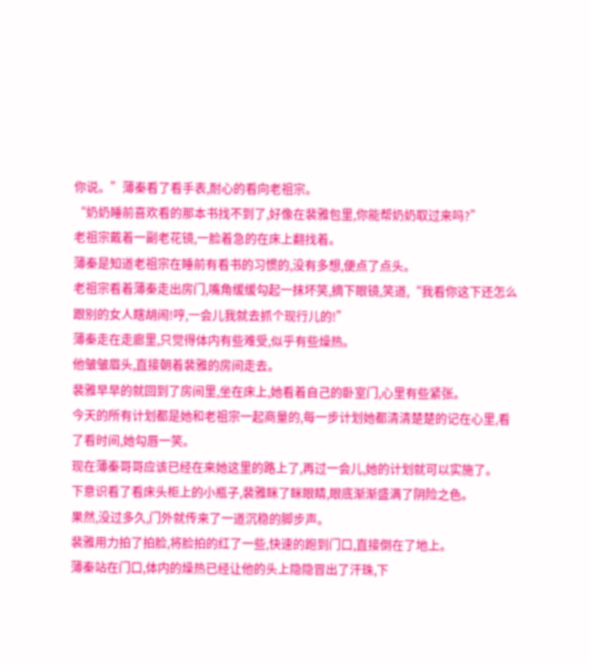你说。”薄秦看了看手表,耐心的看向老祖宗。
“奶奶睡前喜欢看的那本书找不到了,好像在裴雅包里,你能帮奶奶取过来吗?”
老祖宗戴着一副老花镜,一脸着急的在床上翻找着。
薄秦是知道老祖宗在睡前有看书的习惯的,没有多想,便点了点头。
老祖宗看着薄秦走出房门,嘴角缓缓勾起一抹坏笑,摘下眼镜,笑道,“我看你这下还怎么跟别的女人瞎胡闹!哼,一会儿我就去抓个现行儿的!”
薄秦走在走廊里,只觉得体内有些难受,似乎有些燥热。
他皱皱眉头,直接朝着裴雅的房间走去。
裴雅早早的就回到了房间里,坐在床上,她看着自己的卧室门,心里有些紧张。
今天的所有计划都是她和老祖宗一起商量的,每一步计划她都清清楚楚的记在心里,看了看时间,她勾唇一笑。
现在薄秦哥哥应该已经在来她这里的路上了,再过一会儿,她的计划就可以实施了。
下意识看了看床头柜上的小瓶子,裴雅眯了眯眼睛,眼底渐渐盛满了阴险之色。
果然,没过多久,门外就传来了一道沉稳的脚步声。
裴雅用力拍了拍脸,将脸拍的红了一些,快速的跑到门口,直接倒在了地上。
薄秦站在门口,体内的燥热已经让他的头上隐隐冒出了汗珠,下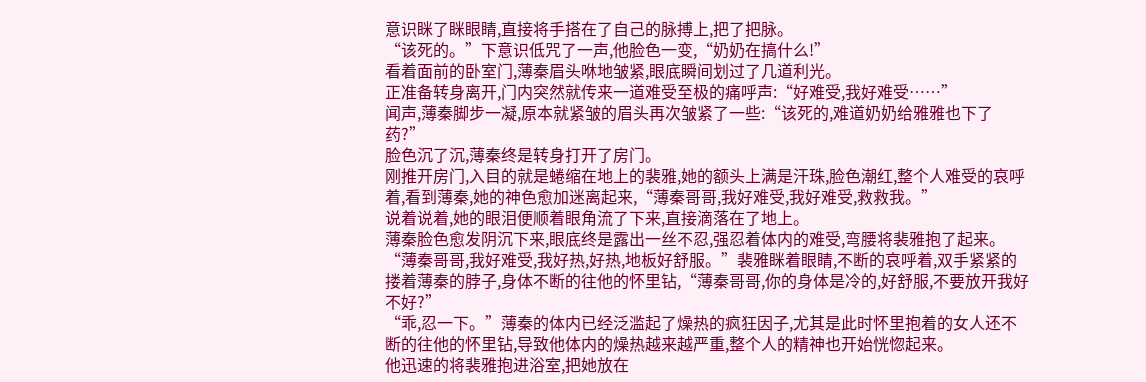意识眯了眯眼睛,直接将手搭在了自己的脉搏上,把了把脉。
“该死的。”下意识低咒了一声,他脸色一变,“奶奶在搞什么!”
看着面前的卧室门,薄秦眉头咻地皱紧,眼底瞬间划过了几道利光。
正准备转身离开,门内突然就传来一道难受至极的痛呼声:“好难受,我好难受……”
闻声,薄秦脚步一凝,原本就紧皱的眉头再次皱紧了一些:“该死的,难道奶奶给雅雅也下了药?”
脸色沉了沉,薄秦终是转身打开了房门。
刚推开房门,入目的就是蜷缩在地上的裴雅,她的额头上满是汗珠,脸色潮红,整个人难受的哀呼着,看到薄秦,她的神色愈加迷离起来,“薄秦哥哥,我好难受,我好难受,救救我。”
说着说着,她的眼泪便顺着眼角流了下来,直接滴落在了地上。
薄秦脸色愈发阴沉下来,眼底终是露出一丝不忍,强忍着体内的难受,弯腰将裴雅抱了起来。
“薄秦哥哥,我好难受,我好热,好热,地板好舒服。”裴雅眯着眼睛,不断的哀呼着,双手紧紧的搂着薄秦的脖子,身体不断的往他的怀里钻,“薄秦哥哥,你的身体是冷的,好舒服,不要放开我好不好?”
“乖,忍一下。”薄秦的体内已经泛滥起了燥热的疯狂因子,尤其是此时怀里抱着的女人还不断的往他的怀里钻,导致他体内的燥热越来越严重,整个人的精神也开始恍惚起来。
他迅速的将裴雅抱进浴室,把她放在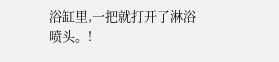浴缸里,一把就打开了淋浴喷头。!